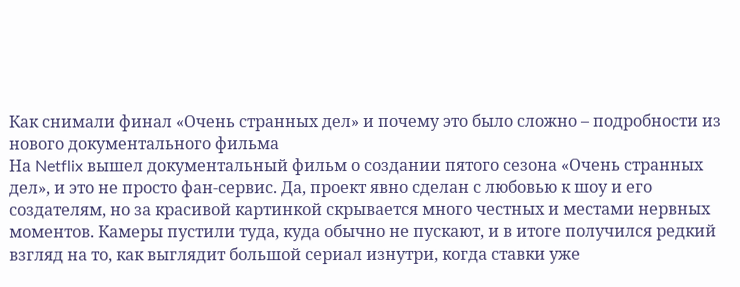Как снимали финал «Очень странных дел» и почему это было сложно – подробности из нового документального фильма
На Netflix вышел документальный фильм о создании пятого сезона «Очень странных дел», и это не просто фан-сервис. Да, проект явно сделан с любовью к шоу и его создателям, но за красивой картинкой скрывается много честных и местами нервных моментов. Камеры пустили туда, куда обычно не пускают, и в итоге получился редкий взгляд на то, как выглядит большой сериал изнутри, когда ставки уже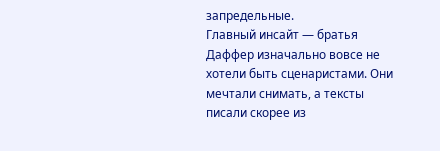запредельные.
Главный инсайт — братья Даффер изначально вовсе не хотели быть сценаристами. Они мечтали снимать, а тексты писали скорее из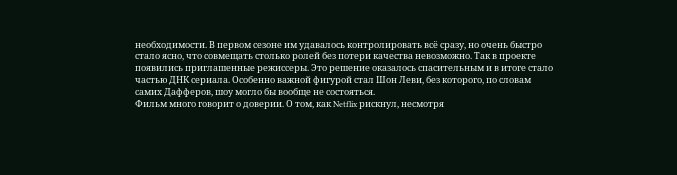необходимости. В первом сезоне им удавалось контролировать всё сразу, но очень быстро стало ясно, что совмещать столько ролей без потери качества невозможно. Так в проекте появились приглашенные режиссеры. Это решение оказалось спасительным и в итоге стало частью ДНК сериала. Особенно важной фигурой стал Шон Леви, без которого, по словам самих Дафферов, шоу могло бы вообще не состояться.
Фильм много говорит о доверии. О том, как Netflix рискнул, несмотря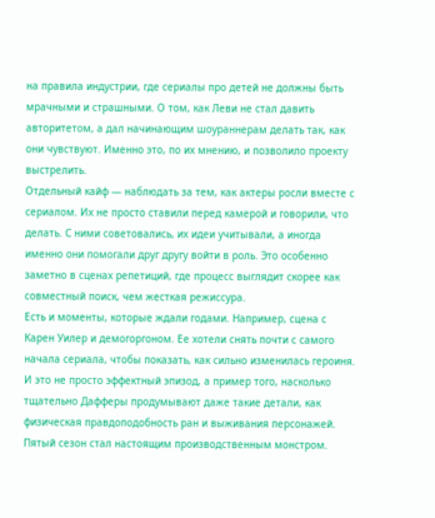на правила индустрии, где сериалы про детей не должны быть мрачными и страшными. О том, как Леви не стал давить авторитетом, а дал начинающим шоураннерам делать так, как они чувствуют. Именно это, по их мнению, и позволило проекту выстрелить.
Отдельный кайф — наблюдать за тем, как актеры росли вместе с сериалом. Их не просто ставили перед камерой и говорили, что делать. С ними советовались, их идеи учитывали, а иногда именно они помогали друг другу войти в роль. Это особенно заметно в сценах репетиций, где процесс выглядит скорее как совместный поиск, чем жесткая режиссура.
Есть и моменты, которые ждали годами. Например, сцена с Карен Уилер и демогоргоном. Ее хотели снять почти с самого начала сериала, чтобы показать, как сильно изменилась героиня. И это не просто эффектный эпизод, а пример того, насколько тщательно Дафферы продумывают даже такие детали, как физическая правдоподобность ран и выживания персонажей.
Пятый сезон стал настоящим производственным монстром.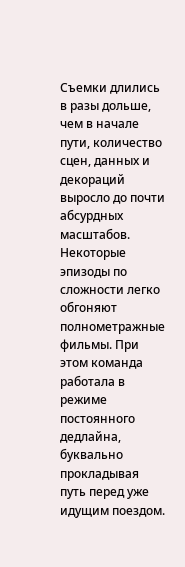Съемки длились в разы дольше, чем в начале пути, количество сцен, данных и декораций выросло до почти абсурдных масштабов. Некоторые эпизоды по сложности легко обгоняют полнометражные фильмы. При этом команда работала в режиме постоянного дедлайна, буквально прокладывая путь перед уже идущим поездом.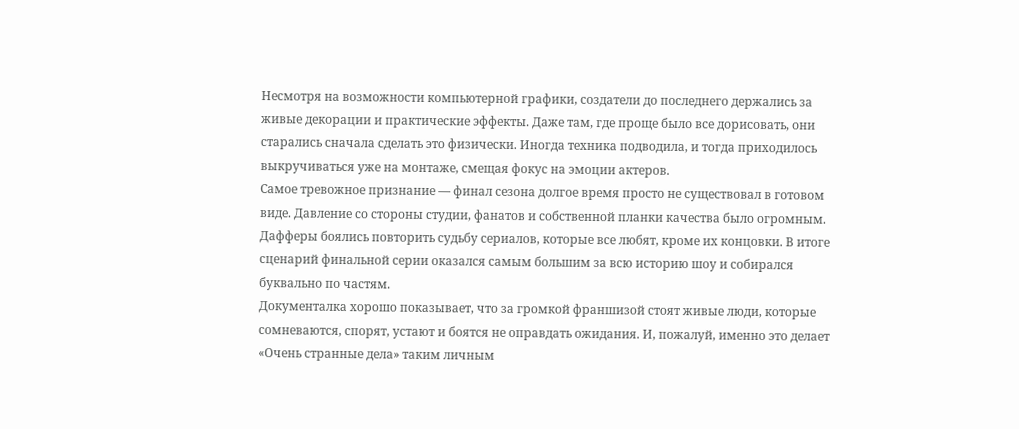Несмотря на возможности компьютерной графики, создатели до последнего держались за живые декорации и практические эффекты. Даже там, где проще было все дорисовать, они старались сначала сделать это физически. Иногда техника подводила, и тогда приходилось выкручиваться уже на монтаже, смещая фокус на эмоции актеров.
Самое тревожное признание — финал сезона долгое время просто не существовал в готовом виде. Давление со стороны студии, фанатов и собственной планки качества было огромным. Дафферы боялись повторить судьбу сериалов, которые все любят, кроме их концовки. В итоге сценарий финальной серии оказался самым большим за всю историю шоу и собирался буквально по частям.
Документалка хорошо показывает, что за громкой франшизой стоят живые люди, которые сомневаются, спорят, устают и боятся не оправдать ожидания. И, пожалуй, именно это делает «Очень странные дела» таким личным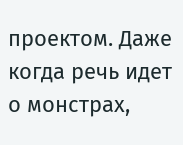проектом. Даже когда речь идет о монстрах,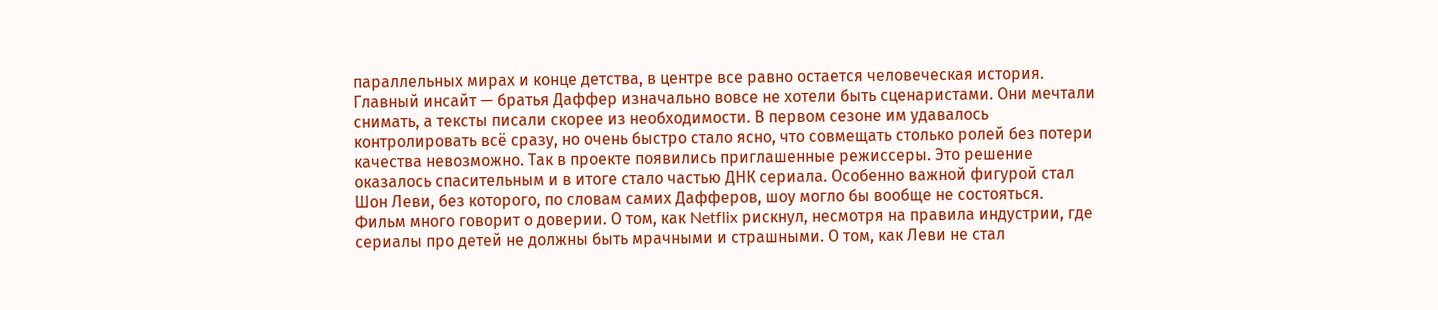параллельных мирах и конце детства, в центре все равно остается человеческая история.
Главный инсайт — братья Даффер изначально вовсе не хотели быть сценаристами. Они мечтали снимать, а тексты писали скорее из необходимости. В первом сезоне им удавалось контролировать всё сразу, но очень быстро стало ясно, что совмещать столько ролей без потери качества невозможно. Так в проекте появились приглашенные режиссеры. Это решение оказалось спасительным и в итоге стало частью ДНК сериала. Особенно важной фигурой стал Шон Леви, без которого, по словам самих Дафферов, шоу могло бы вообще не состояться.
Фильм много говорит о доверии. О том, как Netflix рискнул, несмотря на правила индустрии, где сериалы про детей не должны быть мрачными и страшными. О том, как Леви не стал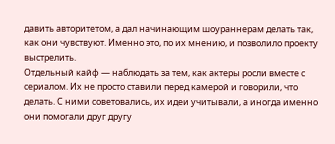давить авторитетом, а дал начинающим шоураннерам делать так, как они чувствуют. Именно это, по их мнению, и позволило проекту выстрелить.
Отдельный кайф — наблюдать за тем, как актеры росли вместе с сериалом. Их не просто ставили перед камерой и говорили, что делать. С ними советовались, их идеи учитывали, а иногда именно они помогали друг другу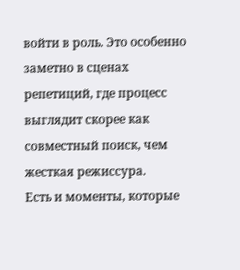войти в роль. Это особенно заметно в сценах репетиций, где процесс выглядит скорее как совместный поиск, чем жесткая режиссура.
Есть и моменты, которые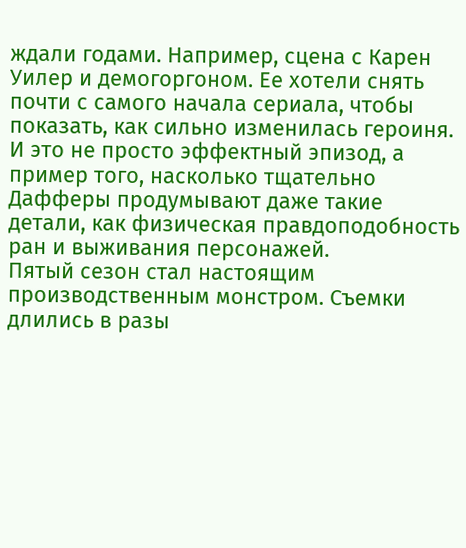ждали годами. Например, сцена с Карен Уилер и демогоргоном. Ее хотели снять почти с самого начала сериала, чтобы показать, как сильно изменилась героиня. И это не просто эффектный эпизод, а пример того, насколько тщательно Дафферы продумывают даже такие детали, как физическая правдоподобность ран и выживания персонажей.
Пятый сезон стал настоящим производственным монстром. Съемки длились в разы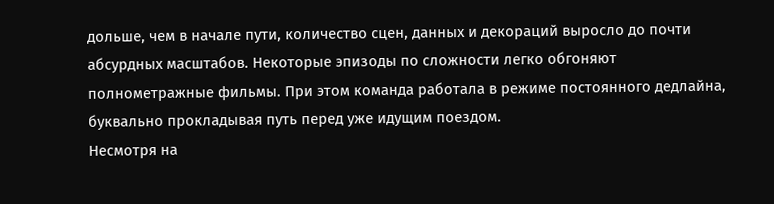дольше, чем в начале пути, количество сцен, данных и декораций выросло до почти абсурдных масштабов. Некоторые эпизоды по сложности легко обгоняют полнометражные фильмы. При этом команда работала в режиме постоянного дедлайна, буквально прокладывая путь перед уже идущим поездом.
Несмотря на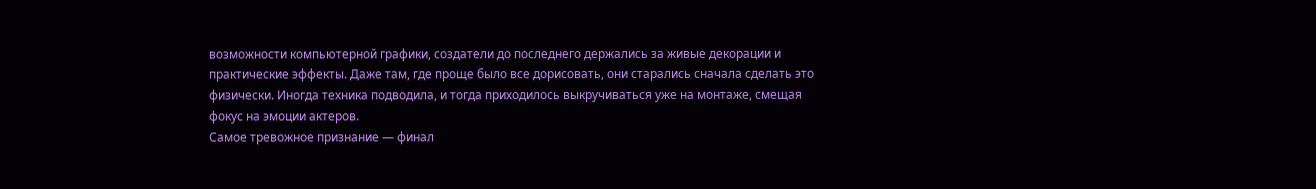возможности компьютерной графики, создатели до последнего держались за живые декорации и практические эффекты. Даже там, где проще было все дорисовать, они старались сначала сделать это физически. Иногда техника подводила, и тогда приходилось выкручиваться уже на монтаже, смещая фокус на эмоции актеров.
Самое тревожное признание — финал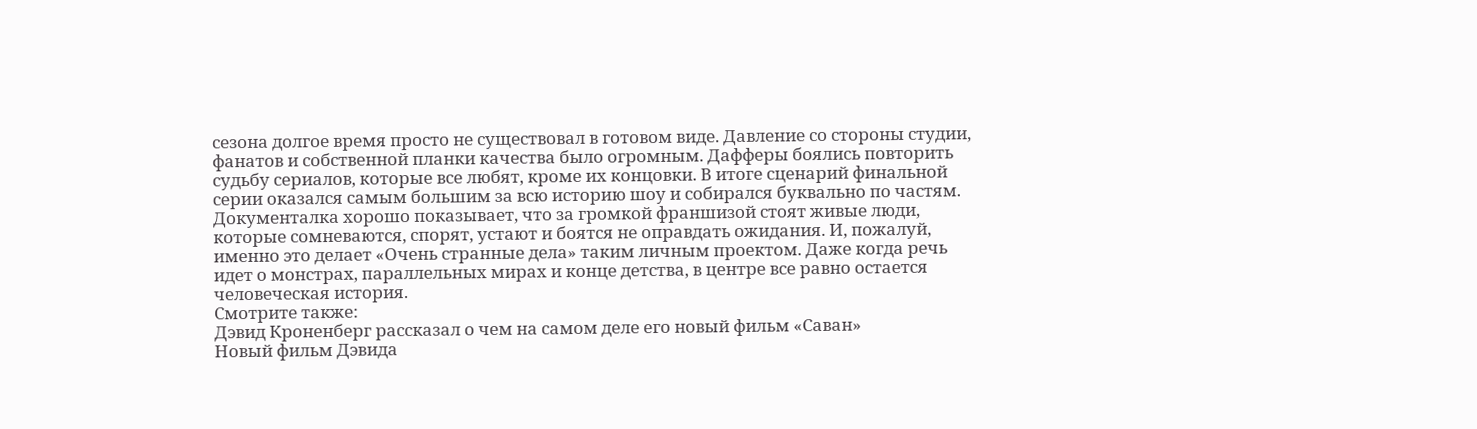сезона долгое время просто не существовал в готовом виде. Давление со стороны студии, фанатов и собственной планки качества было огромным. Дафферы боялись повторить судьбу сериалов, которые все любят, кроме их концовки. В итоге сценарий финальной серии оказался самым большим за всю историю шоу и собирался буквально по частям.
Документалка хорошо показывает, что за громкой франшизой стоят живые люди, которые сомневаются, спорят, устают и боятся не оправдать ожидания. И, пожалуй, именно это делает «Очень странные дела» таким личным проектом. Даже когда речь идет о монстрах, параллельных мирах и конце детства, в центре все равно остается человеческая история.
Смотрите также:
Дэвид Кроненберг рассказал о чем на самом деле его новый фильм «Саван»
Новый фильм Дэвида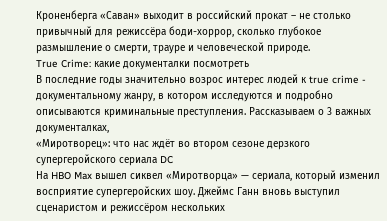Кроненберга «Саван» выходит в российский прокат – не столько привычный для режиссёра боди-хоррор, сколько глубокое размышление о смерти, трауре и человеческой природе.
True Crime: какие документалки посмотреть
В последние годы значительно возрос интерес людей к true crime - документальному жанру, в котором исследуются и подробно описываются криминальные преступления. Рассказываем о 3 важных документалках,
«Миротворец»: что нас ждёт во втором сезоне дерзкого супергеройского сериала DC
На HBO Max вышел сиквел «Миротворца» — сериала, который изменил восприятие супергеройских шоу. Джеймс Ганн вновь выступил сценаристом и режиссёром нескольких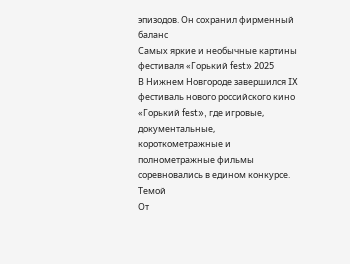эпизодов. Он сохранил фирменный баланс
Самых яркие и необычные картины фестиваля «Горький fest» 2025
В Нижнем Новгороде завершился IX фестиваль нового российского кино «Горький fest», где игровые, документальные, короткометражные и полнометражные фильмы соревновались в едином конкурсе. Темой
От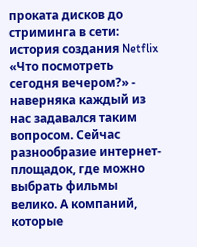проката дисков до стриминга в сети: история создания Netflix
«Что посмотреть сегодня вечером?» - наверняка каждый из нас задавался таким вопросом. Сейчас разнообразие интернет-площадок, где можно выбрать фильмы велико. А компаний, которые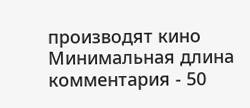производят кино
Минимальная длина комментария - 50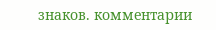знаков. комментарии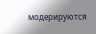модерируются